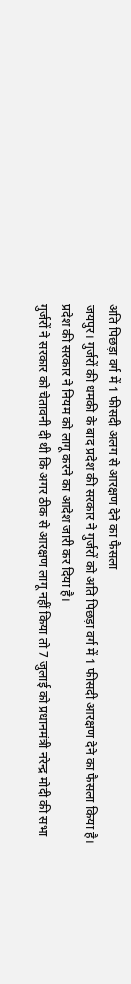अति पिछड़ा वर्ग में 1 फीसदी अलग से आरक्षण देने का फैसला
जयपुर। गुर्जरों की धमकी के बाद प्रदेश की सरकार ने गुर्जरों को अति पिछड़ा वर्ग में 1 फीसदी आरक्षण देने का फैसला किया है। प्रदेश की सरकार ने नियम को लागू करने का आदेश जारी कर दिया है।
गुर्जरों ने सरकार को चेतावनी दी थी कि अगर ठीक से आरक्षण लागू नहीं किया तो 7 जुलाई को प्रधानमंत्री नरेन्द्र मोदी की सभा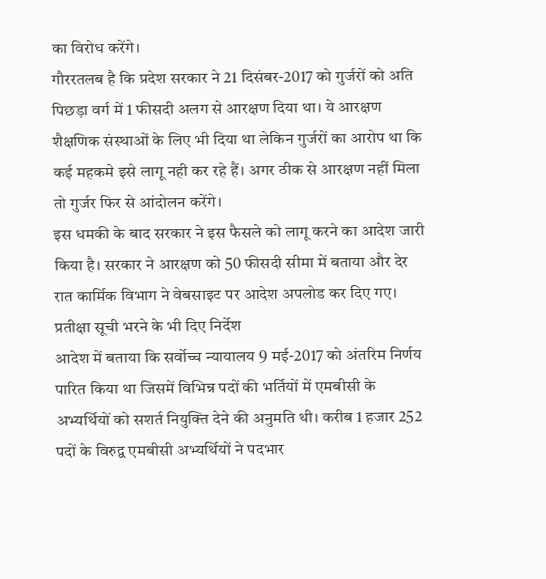का विरोध करेंगे।
गौररतलब है कि प्रदेश सरकार ने 21 दिसंबर-2017 को गुर्जरों को अति पिछड़ा वर्ग में 1 फीसदी अलग से आरक्षण दिया था। ये आरक्षण शैक्षणिक संस्थाओं के लिए भी दिया था लेकिन गुर्जरों का आरोप था कि कई महकमे इसे लागू नही कर रहे हैं। अगर ठीक से आरक्षण नहीं मिला तो गुर्जर फिर से आंदोलन करेंगे।
इस धमकी के बाद सरकार ने इस फैसले को लागू करने का आदेश जारी किया है। सरकार ने आरक्षण को 50 फीसदी सीमा में बताया और देर रात कार्मिक विभाग ने वेबसाइट पर आदेश अपलोड कर दिए गए।
प्रतीक्षा सूची भरने के भी दिए निर्देश
आदेश में बताया कि सर्वोच्च न्यायालय 9 मई-2017 को अंतरिम निर्णय पारित किया था जिसमें विभिन्न पदों की भर्तियों में एमबीसी के अभ्यर्थियों को सशर्त नियुक्ति देने की अनुमति थी। करीब 1 हजार 252 पदों के विरुद्व एमबीसी अभ्यर्थियों ने पदभार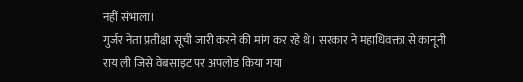नहीं संभाला।
गुर्जर नेता प्रतीक्षा सूची जारी करने की मांग कर रहे थे। सरकार ने महाधिवक्ता से कानूनी राय ली जिसे वेबसाइट पर अपलोड किया गया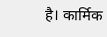है। कार्मिक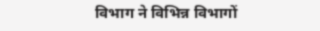विभाग ने विभिन्न विभागों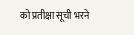को प्रतीक्षा सूची भरने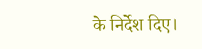के निर्देश दिए।